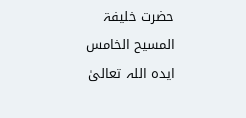حضرت خلیفۃ المسیح الخامس ایدہ اللہ تعالیٰ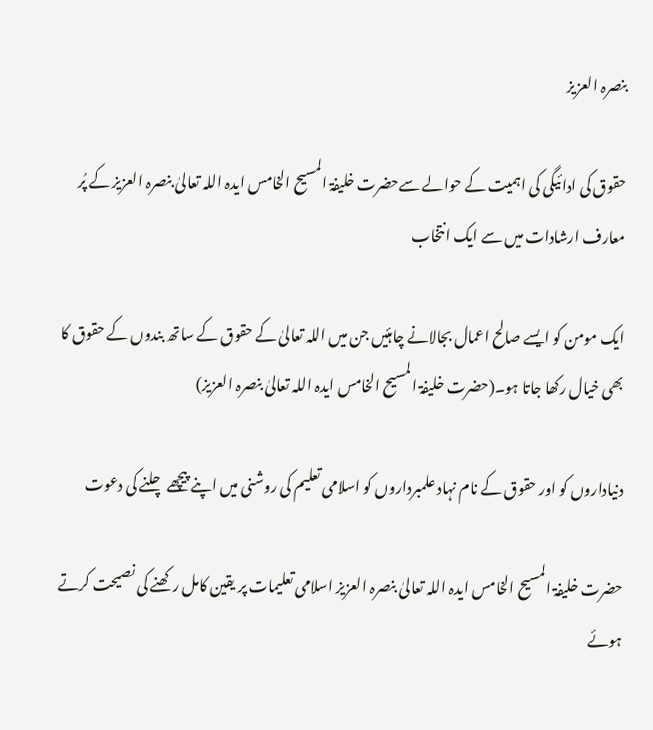بنصرہ العزیز

حقوق کی ادائیگی کی اہمیت کے حوالے سےحضرت خلیفۃ المسیح الخامس ایدہ اللہ تعالیٰ بنصرہ العزیز کے پُر معارف ارشادات میں سے ایک انتخاب

ایک مومن کو ایسے صالح اعمال بجالانے چاہئیں جن میں اللہ تعالیٰ کے حقوق کے ساتھ بندوں کے حقوق کا بھی خیال رکھا جاتا ہو۔(حضرت خلیفۃ المسیح الخامس ایدہ اللہ تعالیٰ بنصرہ العزیز)

دنیاداروں کو اور حقوق کے نام نہاد علمبرداروں کو اسلامی تعلیم کی روشنی میں اپنے پیچھے چلنے کی دعوت

حضرت خلیفۃ المسیح الخامس ایدہ اللہ تعالیٰ بنصرہ العزیز اسلامی تعلیمات پر یقین کامل رکھنے کی نصیحت کرتے ہوئے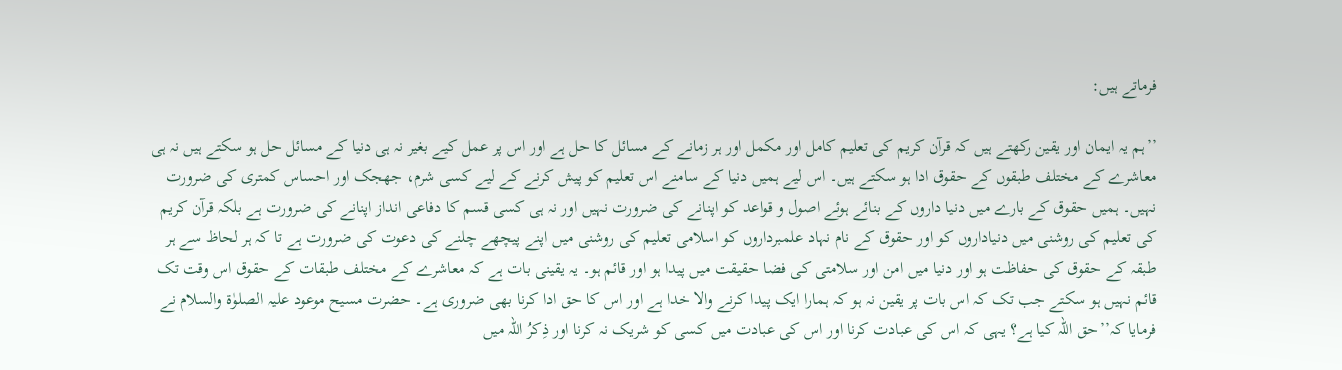فرماتے ہیں:

’’ہم یہ ایمان اور یقین رکھتے ہیں کہ قرآن کریم کی تعلیم کامل اور مکمل اور ہر زمانے کے مسائل کا حل ہے اور اس پر عمل کیے بغیر نہ ہی دنیا کے مسائل حل ہو سکتے ہیں نہ ہی معاشرے کے مختلف طبقوں کے حقوق ادا ہو سکتے ہیں۔ اس لیے ہمیں دنیا کے سامنے اس تعلیم کو پیش کرنے کے لیے کسی شرم، جھجک اور احساس کمتری کی ضرورت نہیں۔ ہمیں حقوق کے بارے میں دنیا داروں کے بنائے ہوئے اصول و قواعد کو اپنانے کی ضرورت نہیں اور نہ ہی کسی قسم کا دفاعی انداز اپنانے کی ضرورت ہے بلکہ قرآن کریم کی تعلیم کی روشنی میں دنیاداروں کو اور حقوق کے نام نہاد علمبرداروں کو اسلامی تعلیم کی روشنی میں اپنے پیچھے چلنے کی دعوت کی ضرورت ہے تا کہ ہر لحاظ سے ہر طبقہ کے حقوق کی حفاظت ہو اور دنیا میں امن اور سلامتی کی فضا حقیقت میں پیدا ہو اور قائم ہو۔ یہ یقینی بات ہے کہ معاشرے کے مختلف طبقات کے حقوق اس وقت تک قائم نہیں ہو سکتے جب تک کہ اس بات پر یقین نہ ہو کہ ہمارا ایک پیدا کرنے والا خدا ہے اور اس کا حق ادا کرنا بھی ضروری ہے۔ حضرت مسیح موعود علیہ الصلوٰة والسلام نے فرمایا کہ’’حق اللہ کیا ہے؟ یہی کہ اس کی عبادت کرنا اور اس کی عبادت میں کسی کو شریک نہ کرنا اور ذِکرُ اللہ میں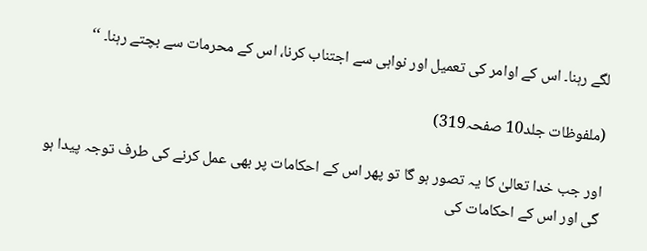لگے رہنا۔ اس کے اوامر کی تعمیل اور نواہی سے اجتناب کرنا، اس کے محرمات سے بچتے رہنا۔ ‘‘

(ملفوظات جلد10 صفحہ319)

اور جب خدا تعالیٰ کا یہ تصور ہو گا تو پھر اس کے احکامات پر بھی عمل کرنے کی طرف توجہ پیدا ہو گی اور اس کے احکامات کی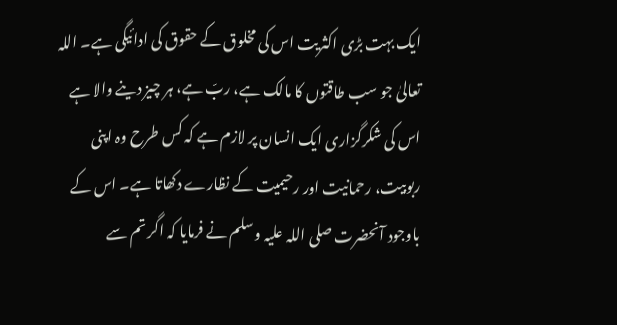ایک بہت بڑی اکثریت اس کی مخلوق کے حقوق کی ادائیگی ہے۔ اللہ تعالیٰ جو سب طاقتوں کا مالک ہے، ربّ ہے، ہر چیز دینے والا ہے اس کی شکرگزاری ایک انسان پر لازم ہے کہ کس طرح وہ اپنی ربوبیت، رحمانیت اور رحیمیت کے نظارے دکھاتا ہے۔ اس کے باوجود آنحضرت صلی اللہ علیہ وسلم نے فرمایا کہ اگر تم سے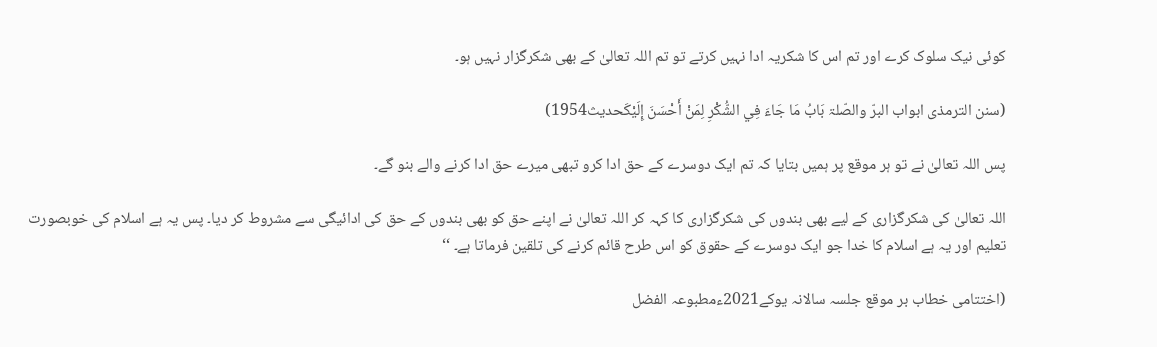کوئی نیک سلوک کرے اور تم اس کا شکریہ ادا نہیں کرتے تو تم اللہ تعالیٰ کے بھی شکرگزار نہیں ہو۔

(سنن الترمذی ابواب البرّ والصّلۃ بَابُ مَا جَاءَ فِي الشُّكْرِ لِمَنْ أَحْسَنَ إِلَيْكَحدیث1954)

پس اللہ تعالیٰ نے تو ہر موقع پر ہمیں بتایا کہ تم ایک دوسرے کے حق ادا کرو تبھی میرے حق ادا کرنے والے بنو گے۔

اللہ تعالیٰ کی شکرگزاری کے لیے بھی بندوں کی شکرگزاری کا کہہ کر اللہ تعالیٰ نے اپنے حق کو بھی بندوں کے حق کی ادائیگی سے مشروط کر دیا۔ پس یہ ہے اسلام کی خوبصورت تعلیم اور یہ ہے اسلام کا خدا جو ایک دوسرے کے حقوق کو اس طرح قائم کرنے کی تلقین فرماتا ہے۔ ‘‘

(اختتامی خطاب بر موقع جلسہ سالانہ یوکے2021ءمطبوعہ الفضل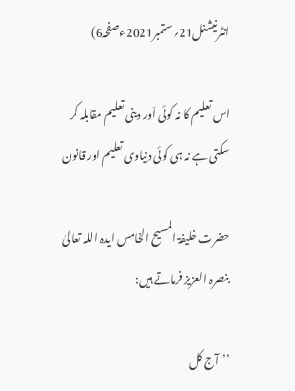انٹرنیشنل21؍ستمبر2021ءصفحہ6)

اس تعلیم کا نہ کوئی اَور دینی تعلیم مقابلہ کر سکتی ہے نہ ہی کوئی دنیاوی تعلیم اور قانون

حضرت خلیفۃ المسیح الخامس ایدہ اللہ تعالیٰ بنصرہ العزیز فرماتے ہیں:

’’آج کل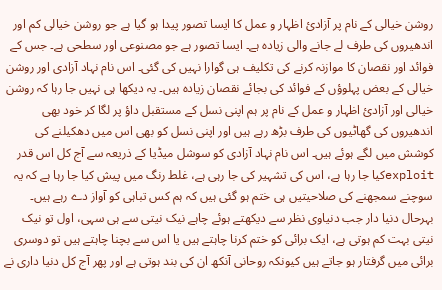روشن خیالی کے نام پر آزادیٔ اظہار و عمل کا ایسا تصور پیدا ہو گیا ہے جو روشن خیالی کم اور اندھیروں کی طرف لے جانے والی زیادہ ہے۔ ایسا تصور ہے جو مصنوعی اور سطحی ہے۔ جس کے فوائد اور نقصان کا موازنہ کرنے کی تکلیف ہی گوارا نہیں کی گئی۔ اس نام نہاد آزادی اور روشن خیالی کے بعض پہلوؤں کے فوائد کی بجائے نقصان زیادہ ہیں۔ یہ دیکھا ہی نہیں جا رہا کہ روشن خیالی اور آزادیٔ اظہار و عمل کے نام پر ہم اپنی نسل کے مستقبل داؤ پر لگا کر خود بھی اندھیروں کی گھاٹیوں کی طرف بڑھ رہے ہیں اور اپنی نسل کو بھی اس میں دھکیلنے کی کوشش میں لگے ہوئے ہیں۔ اس نام نہاد آزادی کو سوشل میڈیا کے ذریعہ سے آج کل اس قدر exploitکیا جا رہا ہے، اس کی تشہیر کی جا رہی ہے، غلط رنگ میں پیش کیا جا رہا ہے کہ یہ سوچنے سمجھنے کی صلاحیتیں ہی ختم ہو گئی ہیں کہ ہم کس تباہی کو آواز دے رہے ہیں۔ بہرحال دنیا دار جب دنیاوی نظر سے دیکھتے ہوئے چاہے نیک نیتی سے ہی سہی، اول تو نیک نیتی بہت کم ہوتی ہے، ایک برائی کو ختم کرنا چاہتے ہیں یا اس سے بچنا چاہتے ہیں تو دوسری برائی میں گرفتار ہو جاتے ہیں کیونکہ روحانی آنکھ ان کی بند ہوتی ہے اور پھر آج کل دنیا داری نے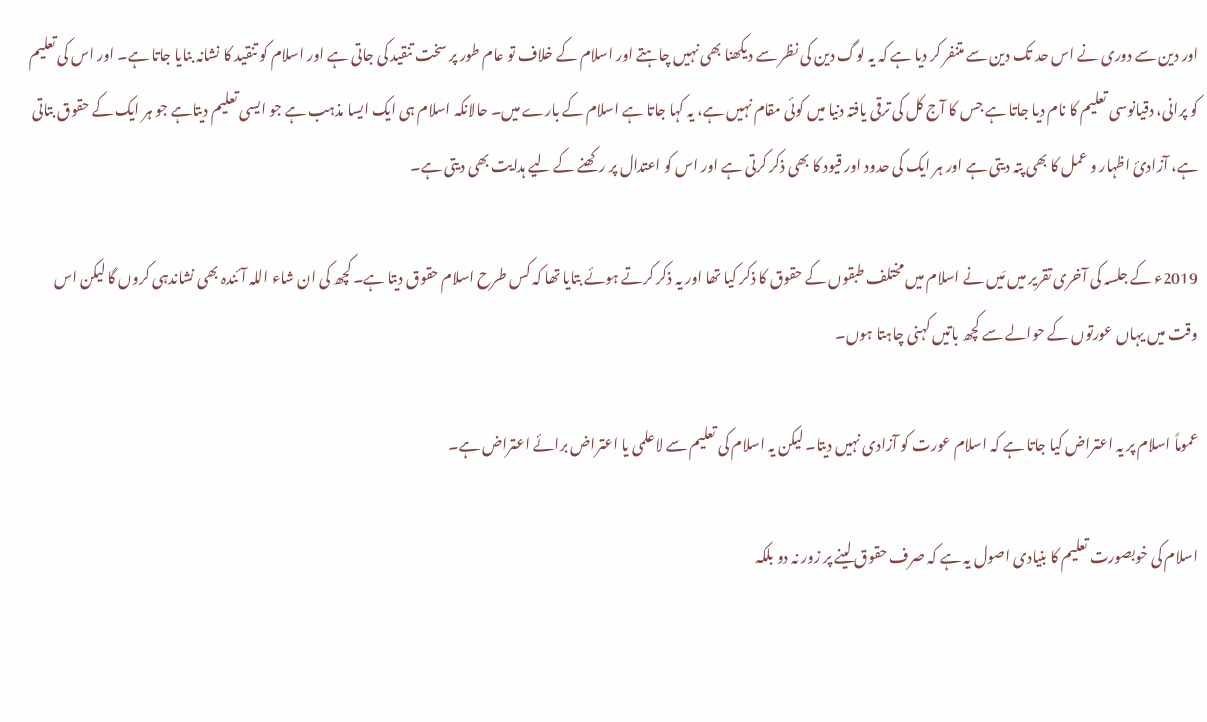اور دین سے دوری نے اس حد تک دین سے متنفر کر دیا ہے کہ یہ لوگ دین کی نظر سے دیکھنا بھی نہیں چاہتے اور اسلام کے خلاف تو عام طور پر سخت تنقید کی جاتی ہے اور اسلام کو تنقید کا نشانہ بنایا جاتا ہے۔ اور اس کی تعلیم کو پرانی، دقیانوسی تعلیم کا نام دیا جاتا ہے جس کا آج کل کی ترقی یافتہ دنیا میں کوئی مقام نہیں ہے، یہ کہا جاتا ہے اسلام کے بارے میں۔ حالانکہ اسلام ہی ایک ایسا مذہب ہے جو ایسی تعلیم دیتاہے جو ہر ایک کے حقوق بتاتی ہے، آزادیٔ اظہار و عمل کا بھی پتہ دیتی ہے اور ہر ایک کی حدود اور قیود کا بھی ذکر کرتی ہے اور اس کو اعتدال پر رکھنے کے لیے ہدایت بھی دیتی ہے۔

2019ء کے جلسہ کی آخری تقریر میں مَیں نے اسلام میں مختلف طبقوں کے حقوق کا ذکر کیا تھا اور یہ ذکر کرتے ہوئے بتایا تھا کہ کس طرح اسلام حقوق دیتا ہے۔ کچھ کی ان شاء اللہ آئندہ بھی نشاندہی کروں گا لیکن اس وقت میں یہاں عورتوں کے حوالے سے کچھ باتیں کہنی چاہتا ہوں۔

عموماً اسلام پر یہ اعتراض کیا جاتا ہے کہ اسلام عورت کو آزادی نہیں دیتا۔ لیکن یہ اسلام کی تعلیم سے لاعلمی یا اعتراض برائے اعتراض ہے۔

اسلام کی خوبصورت تعلیم کا بنیادی اصول یہ ہے کہ صرف حقوق لینے پر زور نہ دو بلکہ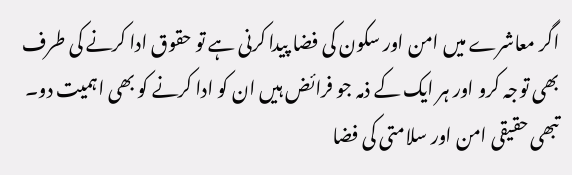اگر معاشرے میں امن اور سکون کی فضا پیدا کرنی ہے تو حقوق ادا کرنے کی طرف بھی توجہ کرو اور ہر ایک کے ذمہ جو فرائض ہیں ان کو ادا کرنے کو بھی اہمیت دو۔ تبھی حقیقی امن اور سلامتی کی فضا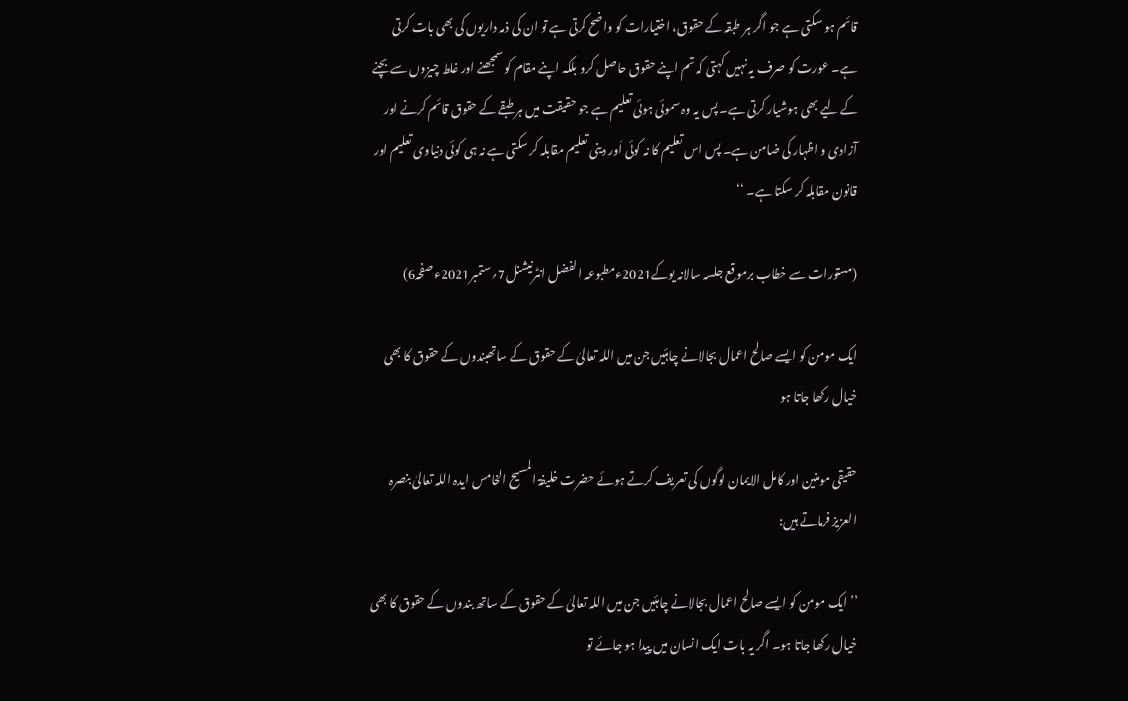قائم ہو سکتی ہے جو اگر ہر طبقہ کے حقوق، اختیارات کو واضح کرتی ہے تو ان کی ذمہ داریوں کی بھی بات کرتی ہے۔ عورت کو صرف یہ نہیں کہتی کہ تم اپنے حقوق حاصل کرو بلکہ اپنے مقام کو سمجھنے اور غلط چیزوں سے بچنے کے لیے بھی ہوشیار کرتی ہے۔ پس یہ وہ سموئی ہوئی تعلیم ہے جو حقیقت میں ہر طبقے کے حقوق قائم کرنے اور آزادی و اظہار کی ضامن ہے۔ پس اس تعلیم کا نہ کوئی اَور دینی تعلیم مقابلہ کر سکتی ہے نہ ہی کوئی دنیاوی تعلیم اور قانون مقابلہ کر سکتا ہے۔ ‘‘

(مستورات سے خطاب برموقع جلسہ سالانہ یوکے2021ءمطبوعہ الفضل انٹرنیشنل7؍ستمبر2021ءصفحہ6)

ایک مومن کو ایسے صالح اعمال بجالانے چاہئیں جن میں اللہ تعالیٰ کے حقوق کے ساتھبندوں کے حقوق کا بھی خیال رکھا جاتا ہو

حقیقی مومنین اور کامل الایمان لوگوں کی تعریف کرتے ہوئے حضرت خلیفۃ المسیح الخامس ایدہ اللہ تعالیٰ بنصرہ العزیز فرماتے ہیں:

’’ایک مومن کو ایسے صالح اعمال بجالانے چاہئیں جن میں اللہ تعالیٰ کے حقوق کے ساتھ بندوں کے حقوق کا بھی خیال رکھا جاتا ہو۔ اگر یہ بات ایک انسان میں پیدا ہو جائے تو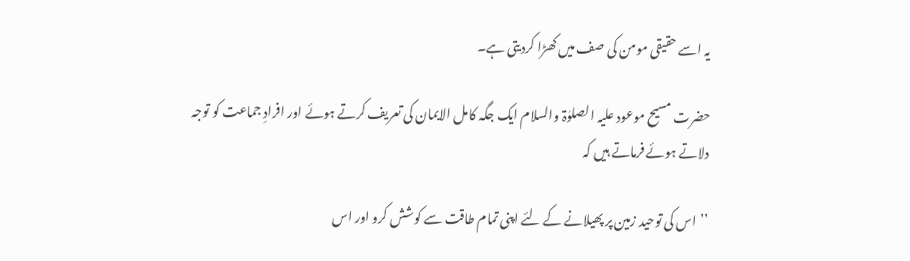یہ اسے حقیقی مومن کی صف میں کھڑا کردیتی ہے۔

حضرت مسیح موعود علیہ الصلوٰۃ والسلام ایک جگہ کامل الایمان کی تعریف کرتے ہوئے اور افرادِ جماعت کو توجہ دلاتے ہوئے فرماتے ہیں کہ

’’اس کی توحید زمین پر پھیلانے کے لئے اپنی تمام طاقت سے کوشش کرو اور اس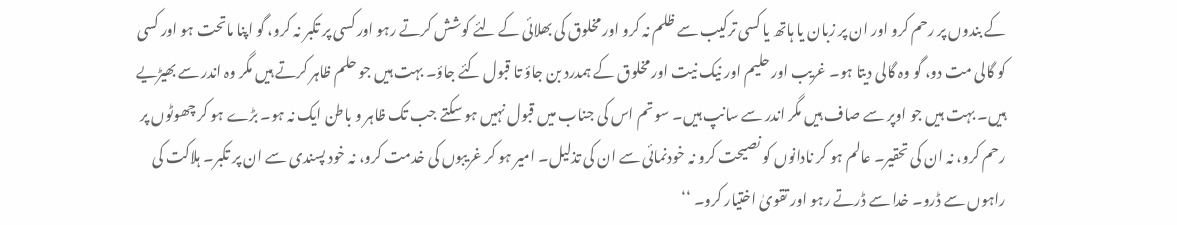کے بندوں پر رحم کرو اور ان پر زبان یا ہاتھ یا کسی ترکیب سے ظلم نہ کرو اور مخلوق کی بھلائی کے لئے کوشش کرتے رہو اور کسی پر تکبر نہ کرو، گو اپنا ماتحت ہو اور کسی کو گالی مت دو، گو وہ گالی دیتا ہو۔ غریب اور حلیم اور نیک نیت اور مخلوق کے ہمدرد بن جاؤ تا قبول کئے جاؤ۔ بہت ہیں جو حلم ظاہر کرتے ہیں مگر وہ اندر سے بھیڑیے ہیں۔ بہت ہیں جو اوپر سے صاف ہیں مگر اندر سے سانپ ہیں۔ سو تم اس کی جناب میں قبول نہیں ہو سکتے جب تک ظاہر و باطن ایک نہ ہو۔ بڑے ہو کر چھوٹوں پر رحم کرو، نہ ان کی تحقیر۔ عالم ہو کر نادانوں کو نصیحت کرو نہ خودنمائی سے ان کی تذلیل۔ امیر ہو کر غریبوں کی خدمت کرو، نہ خود پسندی سے ان پر تکبر۔ ہلاکت کی راہوں سے ڈرو۔ خدا سے ڈرتے رہو اور تقویٰ اختیار کرو۔ ‘‘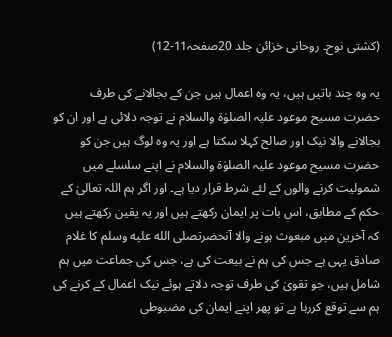(کشتی نوح۔ روحانی خزائن جلد 20صفحہ11-12)

یہ وہ چند باتیں ہیں، یہ وہ اعمال ہیں جن کے بجالانے کی طرف حضرت مسیح موعود علیہ الصلوٰۃ والسلام نے توجہ دلائی ہے اور ان کو بجالانے والا نیک اور صالح کہلا سکتا ہے اور یہ وہ لوگ ہیں جن کو حضرت مسیح موعود علیہ الصلوٰۃ والسلام نے اپنے سلسلے میں شمولیت کرنے والوں کے لئے شرط قرار دیا ہے۔ اور اگر ہم اللہ تعالیٰ کے حکم کے مطابق، اس بات پر ایمان رکھتے ہیں اور یہ یقین رکھتے ہیں کہ آخرین میں مبعوث ہونے والا آنحضرتصلى الله عليه وسلم کا غلام صادق یہی ہے جس کی ہم نے بیعت کی ہے، جس کی جماعت میں ہم شامل ہیں، جو تقویٰ کی طرف توجہ دلاتے ہوئے نیک اعمال کے کرنے کی ہم سے توقع کررہا ہے تو پھر اپنے ایمان کی مضبوطی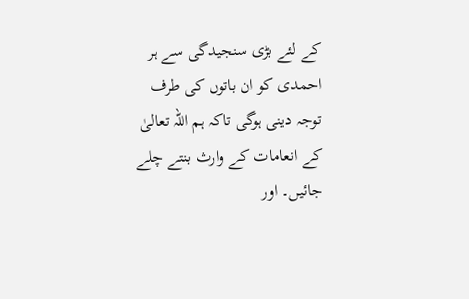کے لئے بڑی سنجیدگی سے ہر احمدی کو ان باتوں کی طرف توجہ دینی ہوگی تاکہ ہم اللہ تعالیٰ کے انعامات کے وارث بنتے چلے جائیں۔ اور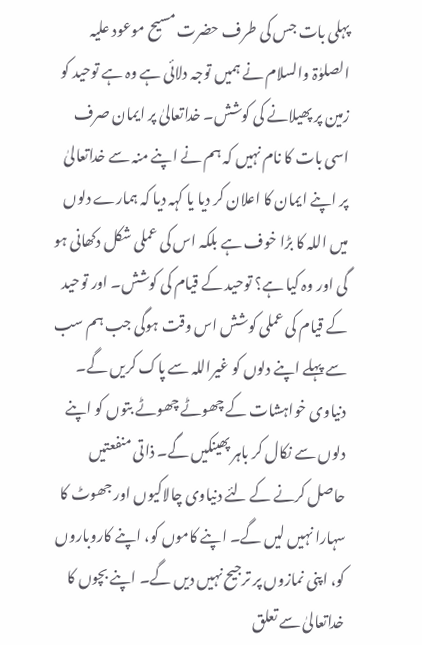پہلی بات جس کی طرف حضرت مسیح موعود علیہ الصلوٰۃ والسلام نے ہمیں توجہ دلائی ہے وہ ہے توحید کو زمین پر پھیلانے کی کوشش۔ خداتعالیٰ پر ایمان صرف اسی بات کا نام نہیں کہ ہم نے اپنے منہ سے خداتعالیٰ پر اپنے ایمان کا اعلان کر دیا یا کہہ دیا کہ ہمارے دلوں میں اللہ کا بڑا خوف ہے بلکہ اس کی عملی شکل دکھانی ہو گی اور وہ کیا ہے؟ توحید کے قیام کی کوشش۔ اور توحید کے قیام کی عملی کوشش اس وقت ہوگی جب ہم سب سے پہلے اپنے دلوں کو غیراللہ سے پاک کریں گے۔ دنیاوی خواہشات کے چھوٹے چھوٹے بتوں کو اپنے دلوں سے نکال کر باہر پھینکیں گے۔ ذاتی منفعتیں حاصل کرنے کے لئے دنیاوی چالاکیوں اور جھوٹ کا سہارا نہیں لیں گے۔ اپنے کاموں کو، اپنے کاروباروں کو، اپنی نمازوں پر ترجیح نہیں دیں گے۔ اپنے بچوں کا خداتعالیٰ سے تعلق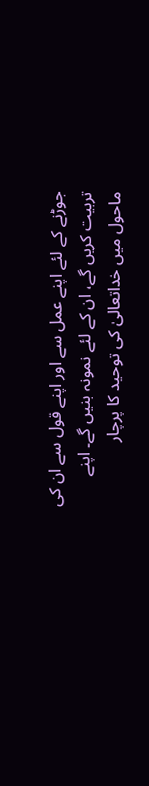جوڑنے کے لئے اپنے عمل سے اور اپنے قول سے ان کی تربیت کریں گے، ان کے لئے نمونہ بنیں گے۔ اپنے ماحول میں خداتعالیٰ کی توحید کا پرچار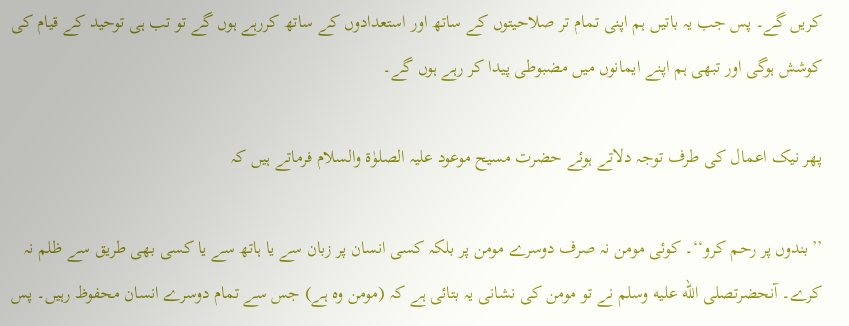کریں گے۔ پس جب یہ باتیں ہم اپنی تمام تر صلاحیتوں کے ساتھ اور استعدادوں کے ساتھ کررہے ہوں گے تو تب ہی توحید کے قیام کی کوشش ہوگی اور تبھی ہم اپنے ایمانوں میں مضبوطی پیدا کر رہے ہوں گے۔

پھر نیک اعمال کی طرف توجہ دلاتے ہوئے حضرت مسیح موعود علیہ الصلوٰۃ والسلام فرماتے ہیں کہ

’’بندوں پر رحم کرو‘‘۔ کوئی مومن نہ صرف دوسرے مومن پر بلکہ کسی انسان پر زبان سے یا ہاتھ سے یا کسی بھی طریق سے ظلم نہ کرے۔ آنحضرتصلى الله عليه وسلم نے تو مومن کی نشانی یہ بتائی ہے کہ (مومن وہ ہے) جس سے تمام دوسرے انسان محفوظ رہیں۔ پس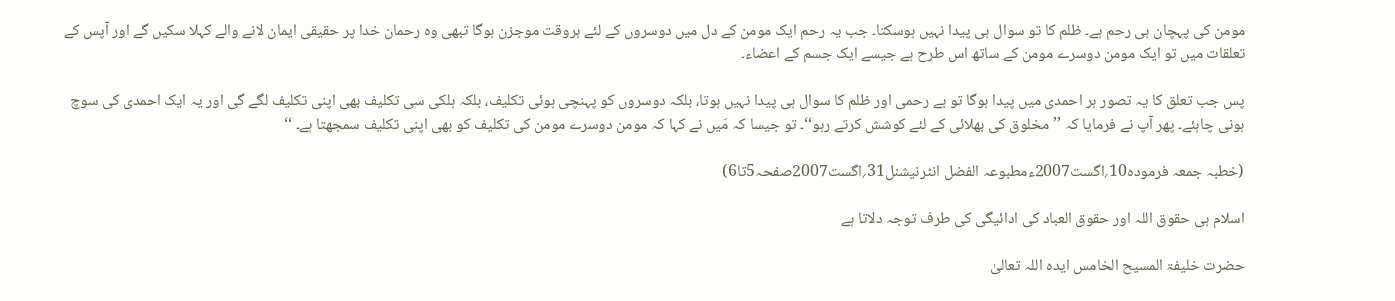مومن کی پہچان ہی رحم ہے۔ ظلم کا تو سوال ہی پیدا نہیں ہوسکتا۔ جب یہ رحم ایک مومن کے دل میں دوسروں کے لئے ہروقت موجزن ہوگا تبھی وہ رحمان خدا پر حقیقی ایمان لانے والے کہلا سکیں گے اور آپس کے تعلقات میں تو ایک مومن دوسرے مومن کے ساتھ اس طرح ہے جیسے ایک جسم کے اعضاء۔

پس جب تعلق کا یہ تصور ہر احمدی میں پیدا ہوگا تو بے رحمی اور ظلم کا سوال ہی پیدا نہیں ہوتا، بلکہ دوسروں کو پہنچی ہوئی تکلیف، بلکہ ہلکی سی تکلیف بھی اپنی تکلیف لگے گی اور یہ ایک احمدی کی سوچ ہونی چاہئے۔ پھر آپ نے فرمایا کہ ’’مخلوق کی بھلائی کے لئے کوشش کرتے رہو‘‘۔ تو جیسا کہ مَیں نے کہا کہ مومن دوسرے مومن کی تکلیف کو بھی اپنی تکلیف سمجھتا ہے۔ ‘‘

(خطبہ جمعہ فرمودہ10؍اگست2007ءمطبوعہ الفضل انٹرنیشنل31؍اگست2007صفحہ5تا6)

اسلام ہی حقوق اللہ اور حقوق العباد کی ادائیگی کی طرف توجہ دلاتا ہے

حضرت خلیفۃ المسیح الخامس ایدہ اللہ تعالیٰ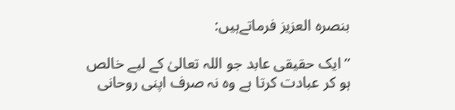بنصرہ العزیز فرماتےہیں:

’’ایک حقیقی عابد جو اللہ تعالیٰ کے لیے خالص ہو کر عبادت کرتا ہے وہ نہ صرف اپنی روحانی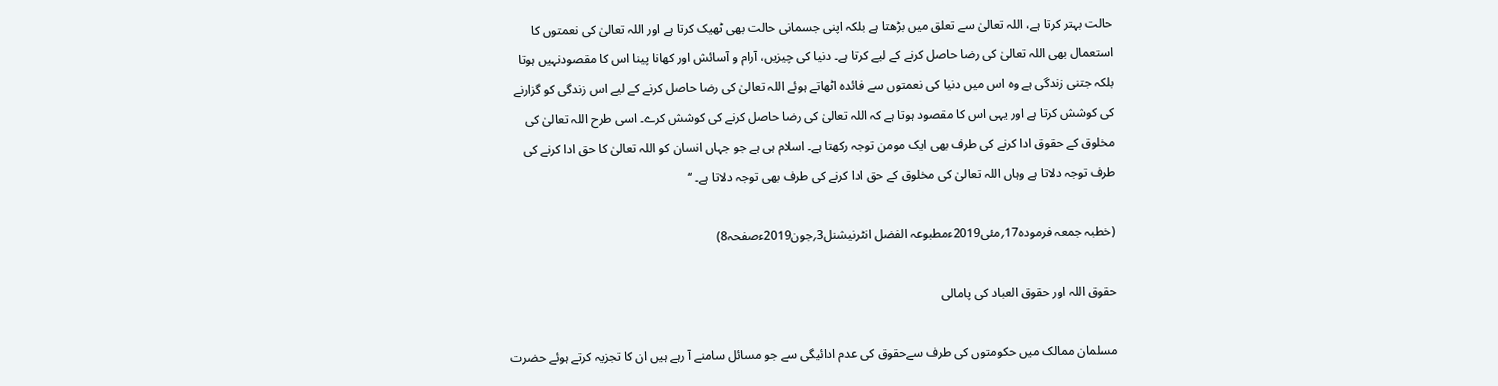حالت بہتر کرتا ہے، اللہ تعالیٰ سے تعلق میں بڑھتا ہے بلکہ اپنی جسمانی حالت بھی ٹھیک کرتا ہے اور اللہ تعالیٰ کی نعمتوں کا استعمال بھی اللہ تعالیٰ کی رضا حاصل کرنے کے لیے کرتا ہے۔ دنیا کی چیزیں، آرام و آسائش اور کھانا پینا اس کا مقصودنہیں ہوتا بلکہ جتنی زندگی ہے وہ اس میں دنیا کی نعمتوں سے فائدہ اٹھاتے ہوئے اللہ تعالیٰ کی رضا حاصل کرنے کے لیے اس زندگی کو گزارنے کی کوشش کرتا ہے اور یہی اس کا مقصود ہوتا ہے کہ اللہ تعالیٰ کی رضا حاصل کرنے کی کوشش کرے۔ اسی طرح اللہ تعالیٰ کی مخلوق کے حقوق ادا کرنے کی طرف بھی ایک مومن توجہ رکھتا ہے۔ اسلام ہی ہے جو جہاں انسان کو اللہ تعالیٰ کا حق ادا کرنے کی طرف توجہ دلاتا ہے وہاں اللہ تعالیٰ کی مخلوق کے حق ادا کرنے کی طرف بھی توجہ دلاتا ہے۔ ‘‘

(خطبہ جمعہ فرمودہ17؍مئی2019ءمطبوعہ الفضل انٹرنیشنل3؍جون2019ءصفحہ8)

حقوق اللہ اور حقوق العباد کی پامالی

مسلمان ممالک میں حکومتوں کی طرف سےحقوق کی عدم ادائیگی سے جو مسائل سامنے آ رہے ہیں ان کا تجزیہ کرتے ہوئے حضرت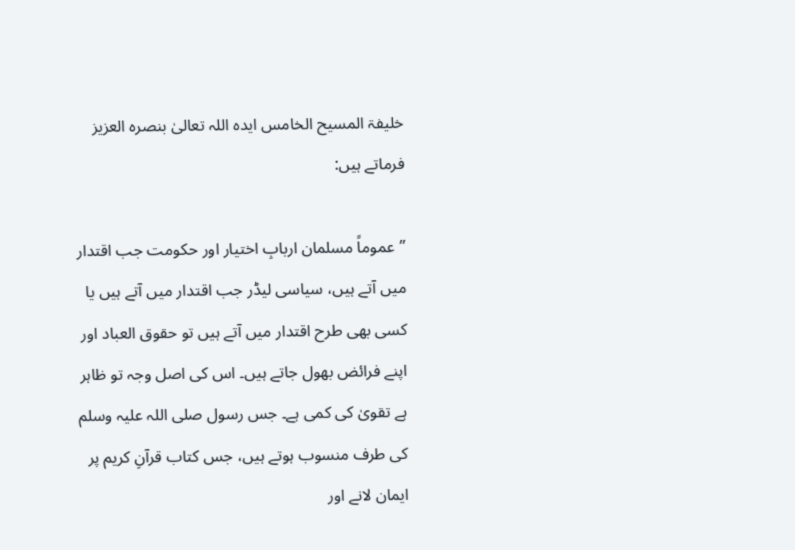خلیفۃ المسیح الخامس ایدہ اللہ تعالیٰ بنصرہ العزیز فرماتے ہیں:

’’عموماً مسلمان اربابِ اختیار اور حکومت جب اقتدار میں آتے ہیں، سیاسی لیڈر جب اقتدار میں آتے ہیں یا کسی بھی طرح اقتدار میں آتے ہیں تو حقوق العباد اور اپنے فرائض بھول جاتے ہیں۔ اس کی اصل وجہ تو ظاہر ہے تقویٰ کی کمی ہے۔ جس رسول صلی اللہ علیہ وسلم کی طرف منسوب ہوتے ہیں، جس کتاب قرآنِ کریم پر ایمان لانے اور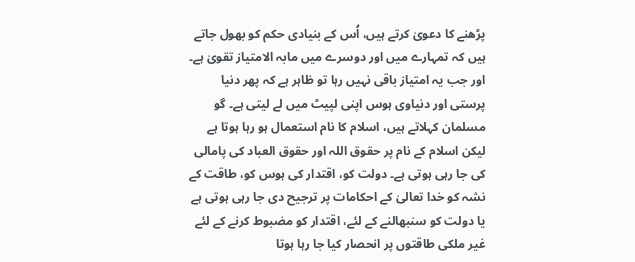پڑھنے کا دعویٰ کرتے ہیں، اُس کے بنیادی حکم کو بھول جاتے ہیں کہ تمہارے میں اور دوسرے میں مابہ الامتیاز تقویٰ ہے۔ اور جب یہ امتیاز باقی نہیں رہا تو ظاہر ہے کہ پھر دنیا پرستی اور دنیاوی ہوس اپنی لپیٹ میں لے لیتی ہے۔ گو مسلمان کہلاتے ہیں، اسلام کا نام استعمال ہو رہا ہوتا ہے لیکن اسلام کے نام پر حقوق اللہ اور حقوق العباد کی پامالی کی جا رہی ہوتی ہے۔ دولت کو، اقتدار کی ہوس کو، طاقت کے نشہ کو خدا تعالیٰ کے احکامات پر ترجیح دی جا رہی ہوتی ہے یا دولت کو سنبھالنے کے لئے، اقتدار کو مضبوط کرنے کے لئے غیر ملکی طاقتوں پر انحصار کیا جا رہا ہوتا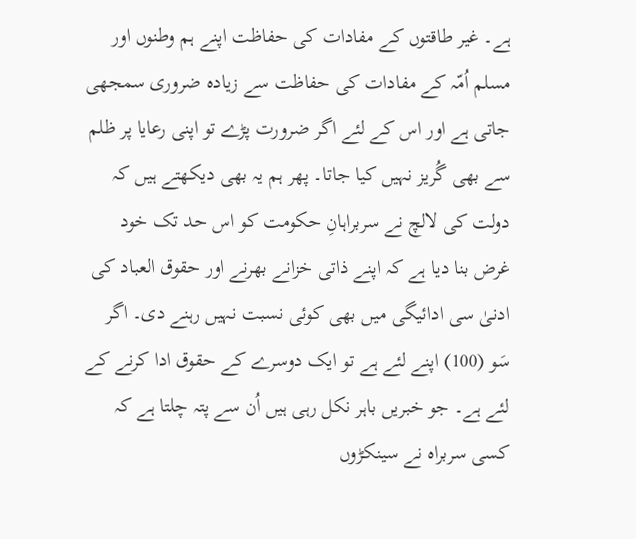ہے۔ غیر طاقتوں کے مفادات کی حفاظت اپنے ہم وطنوں اور مسلم اُمّہ کے مفادات کی حفاظت سے زیادہ ضروری سمجھی جاتی ہے اور اس کے لئے اگر ضرورت پڑے تو اپنی رعایا پر ظلم سے بھی گُریز نہیں کیا جاتا۔ پھر ہم یہ بھی دیکھتے ہیں کہ دولت کی لالچ نے سربراہانِ حکومت کو اس حد تک خود غرض بنا دیا ہے کہ اپنے ذاتی خزانے بھرنے اور حقوق العباد کی ادنیٰ سی ادائیگی میں بھی کوئی نسبت نہیں رہنے دی۔ اگر سَو (100) اپنے لئے ہے تو ایک دوسرے کے حقوق ادا کرنے کے لئے ہے۔ جو خبریں باہر نکل رہی ہیں اُن سے پتہ چلتا ہے کہ کسی سربراہ نے سینکڑوں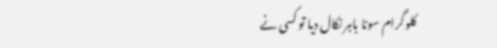کلو گرام سونا باہر نکال دیا تو کسی نے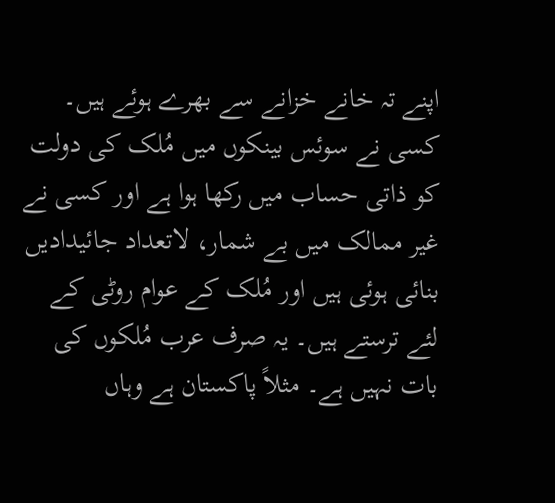اپنے تہ خانے خزانے سے بھرے ہوئے ہیں۔ کسی نے سوئس بینکوں میں مُلک کی دولت کو ذاتی حساب میں رکھا ہوا ہے اور کسی نے غیر ممالک میں بے شمار، لاتعداد جائیدادیں بنائی ہوئی ہیں اور مُلک کے عوام روٹی کے لئے ترستے ہیں۔ یہ صرف عرب مُلکوں کی بات نہیں ہے۔ مثلاً پاکستان ہے وہاں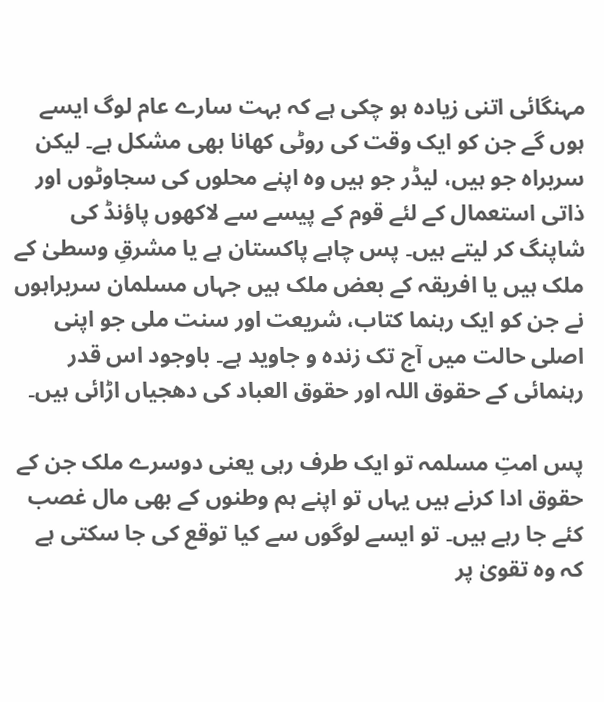مہنگائی اتنی زیادہ ہو چکی ہے کہ بہت سارے عام لوگ ایسے ہوں گے جن کو ایک وقت کی روٹی کھانا بھی مشکل ہے۔ لیکن سربراہ جو ہیں، لیڈر جو ہیں وہ اپنے محلوں کی سجاوٹوں اور ذاتی استعمال کے لئے قوم کے پیسے سے لاکھوں پاؤنڈ کی شاپنگ کر لیتے ہیں۔ پس چاہے پاکستان ہے یا مشرقِ وسطیٰ کے ملک ہیں یا افریقہ کے بعض ملک ہیں جہاں مسلمان سربراہوں نے جن کو ایک رہنما کتاب، شریعت اور سنت ملی جو اپنی اصلی حالت میں آج تک زندہ و جاوید ہے۔ باوجود اس قدر رہنمائی کے حقوق اللہ اور حقوق العباد کی دھجیاں اڑائی ہیں۔

پس امتِ مسلمہ تو ایک طرف رہی یعنی دوسرے ملک جن کے حقوق ادا کرنے ہیں یہاں تو اپنے ہم وطنوں کے بھی مال غصب کئے جا رہے ہیں۔ تو ایسے لوگوں سے کیا توقع کی جا سکتی ہے کہ وہ تقویٰ پر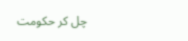چل کر حکومت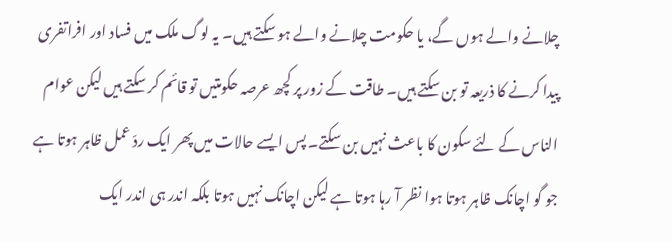چلانے والے ہوں گے، یا حکومت چلانے والے ہو سکتے ہیں۔ یہ لوگ ملک میں فساد اور افراتفری پیدا کرنے کا ذریعہ تو بن سکتے ہیں۔ طاقت کے زور پر کچھ عرصہ حکومتیں تو قائم کر سکتے ہیں لیکن عوام الناس کے لئے سکون کا باعث نہیں بن سکتے۔ پس ایسے حالات میں پھر ایک ردّ عمل ظاہر ہوتا ہے جو گو اچانک ظاہر ہوتا ہوا نظر آ رہا ہوتا ہے لیکن اچانک نہیں ہوتا بلکہ اندر ہی اندر ایک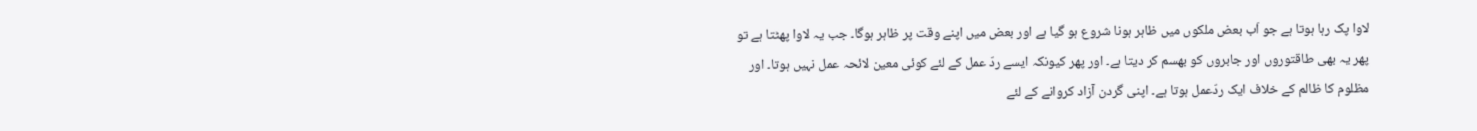لاوا پک رہا ہوتا ہے جو اَب بعض ملکوں میں ظاہر ہونا شروع ہو گیا ہے اور بعض میں اپنے وقت پر ظاہر ہوگا۔ جب یہ لاوا پھٹتا ہے تو پھر یہ بھی طاقتوروں اور جابروں کو بھسم کر دیتا ہے۔ اور پھر کیونکہ ایسے ردّ عمل کے لئے کوئی معین لائحہ عمل نہیں ہوتا۔ اور مظلوم کا ظالم کے خلاف ایک ردّعمل ہوتا ہے۔ اپنی گردن آزاد کروانے کے لئے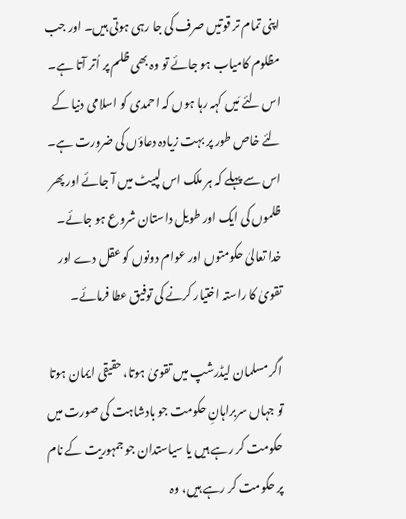اپنی تمام تر قوتیں صرف کی جا رہی ہوتی ہیں۔ اور جب مظلوم کامیاب ہو جائے تو وہ بھی ظلم پر اُتر آتا ہے۔ اس لئے مَیں کہہ رہا ہوں کہ احمدی کو اسلامی دنیا کے لئے خاص طور پر بہت زیادہ دعاؤں کی ضرورت ہے۔ اس سے پہلے کہ ہر ملک اس لپیٹ میں آ جائے اور پھر ظلموں کی ایک اور طویل داستان شروع ہو جائے۔ خدا تعالیٰ حکومتوں اور عوام دونوں کو عقل دے اور تقویٰ کا راستہ اختیار کرنے کی توفیق عطا فرمائے۔

اگر مسلمان لیڈرشپ میں تقویٰ ہوتا، حقیقی ایمان ہوتا تو جہاں سربراہانِ حکومت جو بادشاہت کی صورت میں حکومت کر رہے ہیں یا سیاستدان جو جمہوریت کے نام پر حکومت کر رہے ہیں، وہ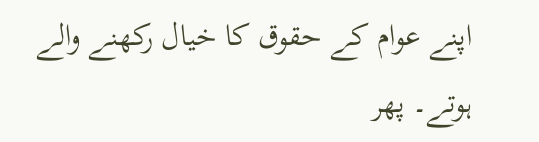اپنے عوام کے حقوق کا خیال رکھنے والے ہوتے۔ پھر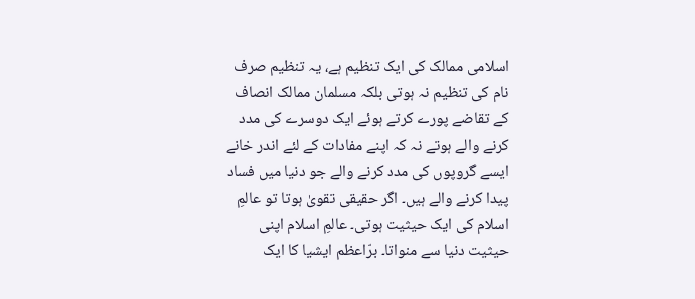اسلامی ممالک کی ایک تنظیم ہے، یہ تنظیم صرف نام کی تنظیم نہ ہوتی بلکہ مسلمان ممالک انصاف کے تقاضے پورے کرتے ہوئے ایک دوسرے کی مدد کرنے والے ہوتے نہ کہ اپنے مفادات کے لئے اندر خانے ایسے گروپوں کی مدد کرنے والے جو دنیا میں فساد پیدا کرنے والے ہیں۔ اگر حقیقی تقویٰ ہوتا تو عالمِ اسلام کی ایک حیثیت ہوتی۔ عالمِ اسلام اپنی حیثیت دنیا سے منواتا۔ برّاعظم ایشیا کا ایک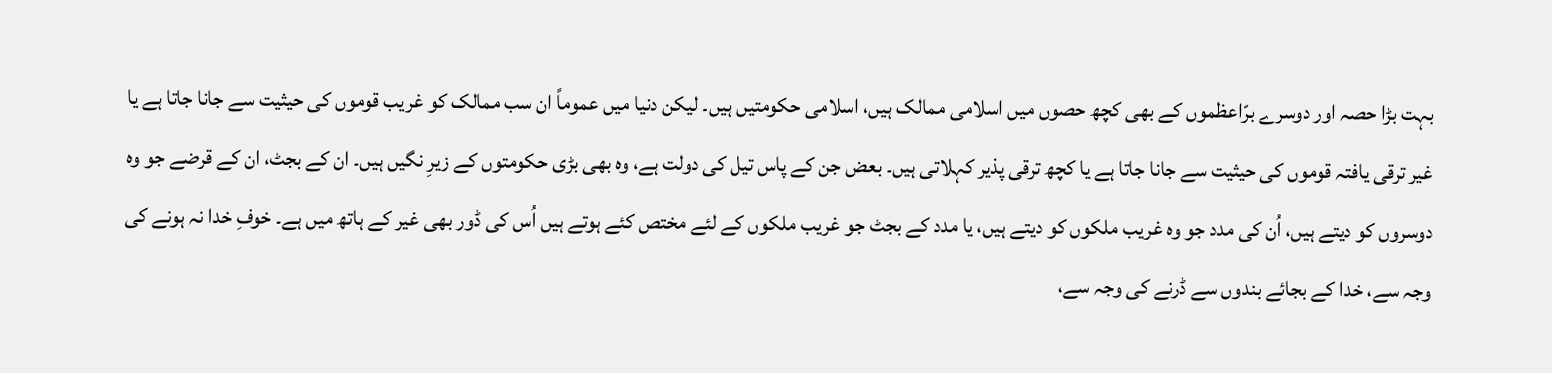بہت بڑا حصہ اور دوسرے برّاعظموں کے بھی کچھ حصوں میں اسلامی ممالک ہیں، اسلامی حکومتیں ہیں۔ لیکن دنیا میں عموماً ان سب ممالک کو غریب قوموں کی حیثیت سے جانا جاتا ہے یا غیر ترقی یافتہ قوموں کی حیثیت سے جانا جاتا ہے یا کچھ ترقی پذیر کہلاتی ہیں۔ بعض جن کے پاس تیل کی دولت ہے، وہ بھی بڑی حکومتوں کے زیرِ نگیں ہیں۔ ان کے بجٹ، ان کے قرضے جو وہ دوسروں کو دیتے ہیں، اُن کی مدد جو وہ غریب ملکوں کو دیتے ہیں، یا مدد کے بجٹ جو غریب ملکوں کے لئے مختص کئے ہوتے ہیں اُس کی ڈور بھی غیر کے ہاتھ میں ہے۔ خوفِ خدا نہ ہونے کی وجہ سے، خدا کے بجائے بندوں سے ڈرنے کی وجہ سے،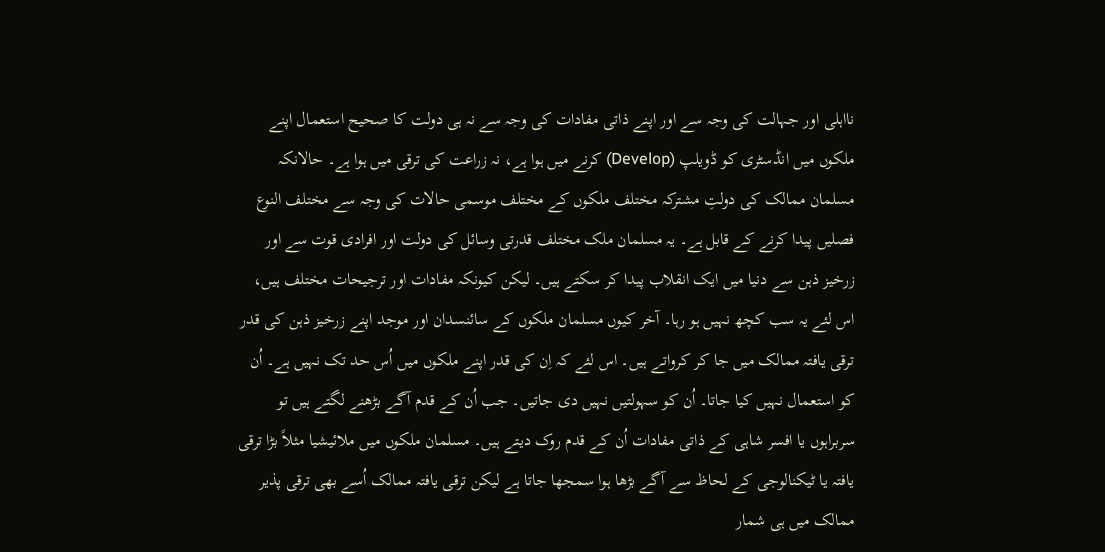نااہلی اور جہالت کی وجہ سے اور اپنے ذاتی مفادات کی وجہ سے نہ ہی دولت کا صحیح استعمال اپنے ملکوں میں انڈسٹری کو ڈویلپ (Develop) کرنے میں ہوا ہے، نہ زراعت کی ترقی میں ہوا ہے۔ حالانکہ مسلمان ممالک کی دولتِ مشترکہ مختلف ملکوں کے مختلف موسمی حالات کی وجہ سے مختلف النوع فصلیں پیدا کرنے کے قابل ہے۔ یہ مسلمان ملک مختلف قدرتی وسائل کی دولت اور افرادی قوت سے اور زرخیز ذہن سے دنیا میں ایک انقلاب پیدا کر سکتے ہیں۔ لیکن کیونکہ مفادات اور ترجیحات مختلف ہیں، اس لئے یہ سب کچھ نہیں ہو رہا۔ آخر کیوں مسلمان ملکوں کے سائنسدان اور موجد اپنے زرخیز ذہن کی قدر ترقی یافتہ ممالک میں جا کر کرواتے ہیں۔ اس لئے کہ اِن کی قدر اپنے ملکوں میں اُس حد تک نہیں ہے۔ اُن کو استعمال نہیں کیا جاتا۔ اُن کو سہولتیں نہیں دی جاتیں۔ جب اُن کے قدم آگے بڑھنے لگتے ہیں تو سربراہوں یا افسر شاہی کے ذاتی مفادات اُن کے قدم روک دیتے ہیں۔ مسلمان ملکوں میں ملائیشیا مثلاً بڑا ترقی یافتہ یا ٹیکنالوجی کے لحاظ سے آگے بڑھا ہوا سمجھا جاتا ہے لیکن ترقی یافتہ ممالک اُسے بھی ترقی پذیر ممالک میں ہی شمار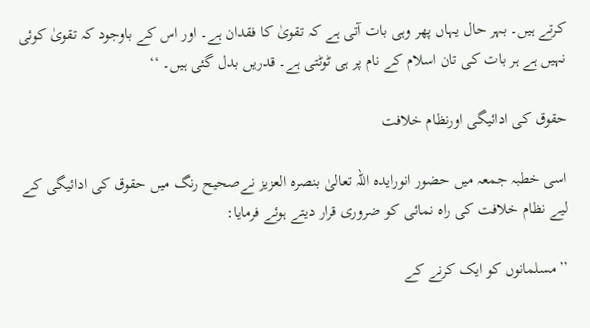کرتے ہیں۔ بہر حال یہاں پھر وہی بات آتی ہے کہ تقویٰ کا فقدان ہے۔ اور اس کے باوجود کہ تقویٰ کوئی نہیں ہے ہر بات کی تان اسلام کے نام پر ہی ٹوٹتی ہے۔ قدریں بدل گئی ہیں۔ ‘‘

حقوق کی ادائیگی اورنظام خلافت

اسی خطبہ جمعہ میں حضور انورایدہ اللہ تعالیٰ بنصرہ العزیز نےصحیح رنگ میں حقوق کی ادائیگی کے لیے نظام خلافت کی راہ نمائی کو ضروری قرار دیتے ہوئے فرمایا:

’’مسلمانوں کو ایک کرنے کے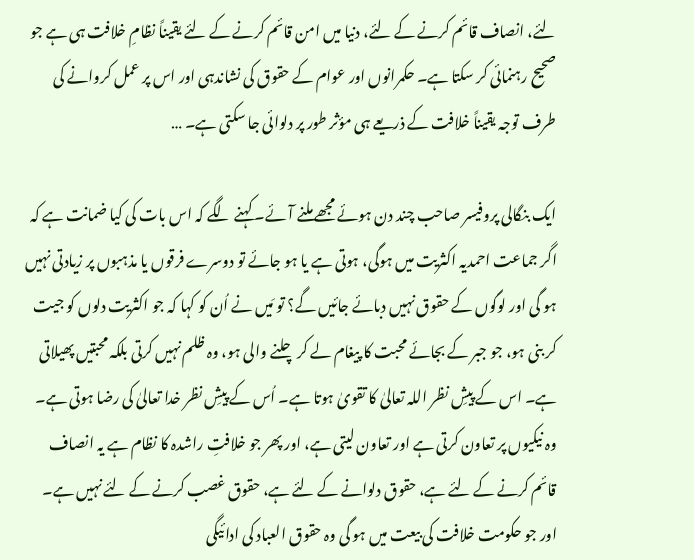لئے، انصاف قائم کرنے کے لئے، دنیا میں امن قائم کرنے کے لئے یقیناً نظامِ خلافت ہی ہے جو صحیح رہنمائی کر سکتا ہے۔ حکمرانوں اور عوام کے حقوق کی نشاندہی اور اس پر عمل کروانے کی طرف توجہ یقیناً خلافت کے ذریعے ہی مؤثر طور پر دلوائی جا سکتی ہے۔ …

ایک بنگالی پروفیسر صاحب چند دن ہوئے مجھے ملنے آئے۔ کہنے لگے کہ اس بات کی کیا ضمانت ہے کہ اگر جماعت احمدیہ اکثریت میں ہوگی، ہوتی ہے یا ہو جائے تو دوسرے فرقوں یا مذہبوں پر زیادتی نہیں ہو گی اور لوگوں کے حقوق نہیں دبائے جائیں گے؟ تو مَیں نے اُن کو کہا کہ جو اکثریت دلوں کو جیت کر بنی ہو، جو جبر کے بجائے محبت کا پیغام لے کر چلنے والی ہو، وہ ظلم نہیں کرتی بلکہ محبتیں پھیلاتی ہے۔ اس کے پیشِ نظر اللہ تعالیٰ کا تقویٰ ہوتا ہے۔ اُس کے پیشِ نظر خدا تعالیٰ کی رضا ہوتی ہے۔ وہ نیکیوں پر تعاون کرتی ہے اور تعاون لیتی ہے، اور پھر جو خلافتِ راشدہ کا نظام ہے یہ انصاف قائم کرنے کے لئے ہے، حقوق دلوانے کے لئے ہے، حقوق غصب کرنے کے لئے نہیں ہے۔ اور جو حکومت خلافت کی بیعت میں ہو گی وہ حقوق العباد کی ادائیگی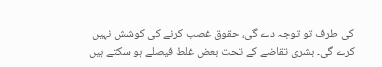کی طرف تو توجہ دے گی، حقوق غصب کرنے کی کوشش نہیں کرے گی۔ بشری تقاضے کے تحت بعض غلط فیصلے ہو سکتے ہیں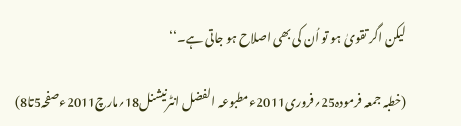لیکن اگر تقویٰ ہو تو اُن کی بھی اصلاح ہو جاتی ہے۔‘‘

(خطبہ جمعہ فرمودہ25؍فروری2011ءمطبوعہ الفضل انٹرنیشنل18؍مارچ2011ءصفحہ5تا8)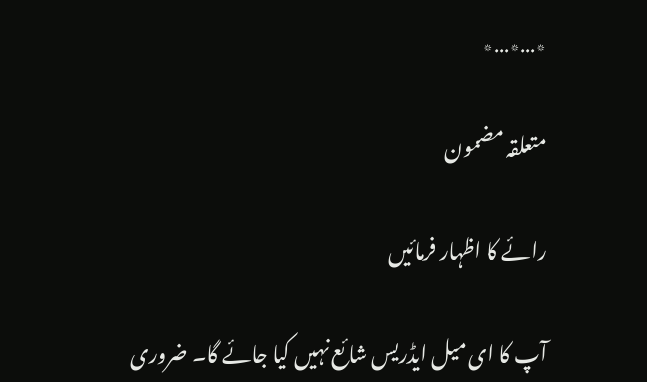٭…٭…٭

متعلقہ مضمون

رائے کا اظہار فرمائیں

آپ کا ای میل ایڈریس شائع نہیں کیا جائے گا۔ ضروری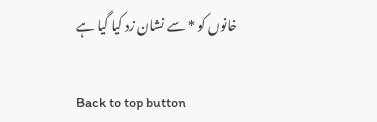خانوں کو * سے نشان زد کیا گیا ہے

Back to top button